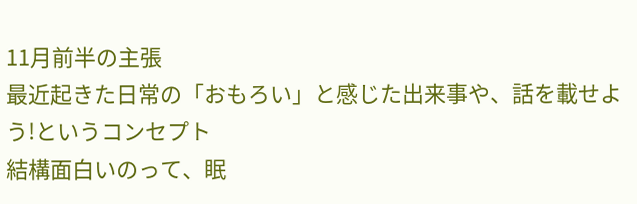11月前半の主張
最近起きた日常の「おもろい」と感じた出来事や、話を載せよう!というコンセプト
結構面白いのって、眠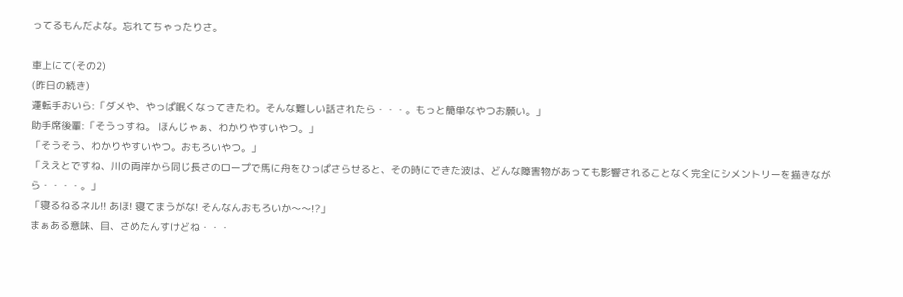ってるもんだよな。忘れてちゃったりさ。

車上にて(その2)
(昨日の続き)
運転手おいら:「ダメや、やっぱ眠くなってきたわ。そんな難しい話されたら・・・。もっと簡単なやつお願い。」
助手席後輩:「そうっすね。 ほんじゃぁ、わかりやすいやつ。」
「そうそう、わかりやすいやつ。おもろいやつ。」
「ええとですね、川の両岸から同じ長さのロープで馬に舟をひっぱさらせると、その時にできた波は、どんな障害物があっても影響されることなく完全にシメントリーを描きながら・・・・。」
「寝るねるネル!! あほ! 寝てまうがな! そんなんおもろいか〜〜!?」
まぁある意味、目、さめたんすけどね・・・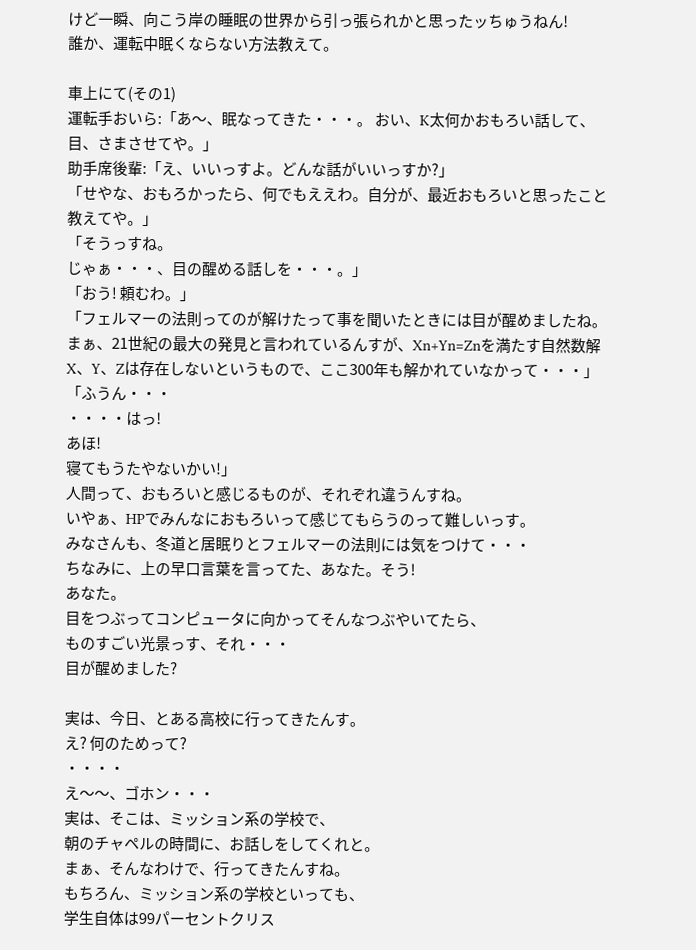けど一瞬、向こう岸の睡眠の世界から引っ張られかと思ったッちゅうねん!
誰か、運転中眠くならない方法教えて。

車上にて(その1)
運転手おいら:「あ〜、眠なってきた・・・。 おい、K太何かおもろい話して、目、さまさせてや。」
助手席後輩:「え、いいっすよ。どんな話がいいっすか?」
「せやな、おもろかったら、何でもええわ。自分が、最近おもろいと思ったこと教えてや。」
「そうっすね。
じゃぁ・・・、目の醒める話しを・・・。」
「おう! 頼むわ。」
「フェルマーの法則ってのが解けたって事を聞いたときには目が醒めましたね。まぁ、21世紀の最大の発見と言われているんすが、Xn+Yn=Znを満たす自然数解X、Y、Zは存在しないというもので、ここ300年も解かれていなかって・・・」
「ふうん・・・
・・・・はっ!
あほ!
寝てもうたやないかい!」
人間って、おもろいと感じるものが、それぞれ違うんすね。
いやぁ、HPでみんなにおもろいって感じてもらうのって難しいっす。
みなさんも、冬道と居眠りとフェルマーの法則には気をつけて・・・
ちなみに、上の早口言葉を言ってた、あなた。そう!
あなた。
目をつぶってコンピュータに向かってそんなつぶやいてたら、
ものすごい光景っす、それ・・・
目が醒めました?

実は、今日、とある高校に行ってきたんす。
え? 何のためって?
・・・・
え〜〜、ゴホン・・・
実は、そこは、ミッション系の学校で、
朝のチャペルの時間に、お話しをしてくれと。
まぁ、そんなわけで、行ってきたんすね。
もちろん、ミッション系の学校といっても、
学生自体は99パーセントクリス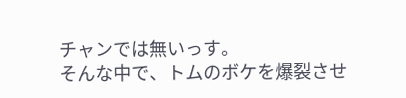チャンでは無いっす。
そんな中で、トムのボケを爆裂させ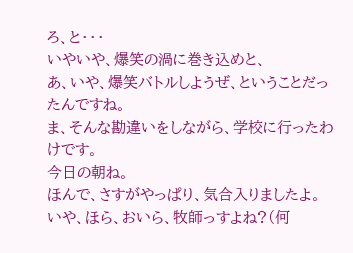ろ、と・・・
いやいや、爆笑の渦に巻き込めと、
あ、いや、爆笑バトルしようぜ、ということだったんですね。
ま、そんな勘違いをしながら、学校に行ったわけです。
今日の朝ね。
ほんで、さすがやっぱり、気合入りましたよ。
いや、ほら、おいら、牧師っすよね?(何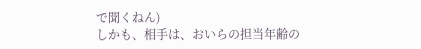で聞くねん)
しかも、相手は、おいらの担当年齢の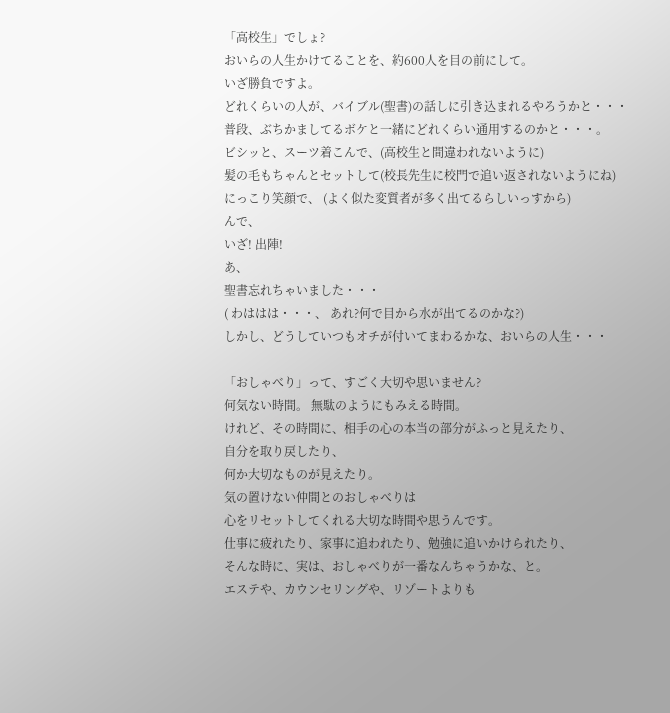「高校生」でしょ?
おいらの人生かけてることを、約600人を目の前にして。
いざ勝負ですよ。
どれくらいの人が、バイブル(聖書)の話しに引き込まれるやろうかと・・・
普段、ぶちかましてるボケと一緒にどれくらい通用するのかと・・・。
ビシッと、スーツ着こんで、(高校生と間違われないように)
髪の毛もちゃんとセットして(校長先生に校門で追い返されないようにね)
にっこり笑顔で、 (よく似た変質者が多く出てるらしいっすから)
んで、
いざ! 出陣!
あ、
聖書忘れちゃいました・・・
( わははは・・・、 あれ?何で目から水が出てるのかな?)
しかし、どうしていつもオチが付いてまわるかな、おいらの人生・・・

「おしゃべり」って、すごく大切や思いません?
何気ない時間。 無駄のようにもみえる時間。
けれど、その時間に、相手の心の本当の部分がふっと見えたり、
自分を取り戻したり、
何か大切なものが見えたり。
気の置けない仲間とのおしゃべりは
心をリセットしてくれる大切な時間や思うんです。
仕事に疲れたり、家事に追われたり、勉強に追いかけられたり、
そんな時に、実は、おしゃべりが一番なんちゃうかな、と。
エステや、カウンセリングや、リゾートよりも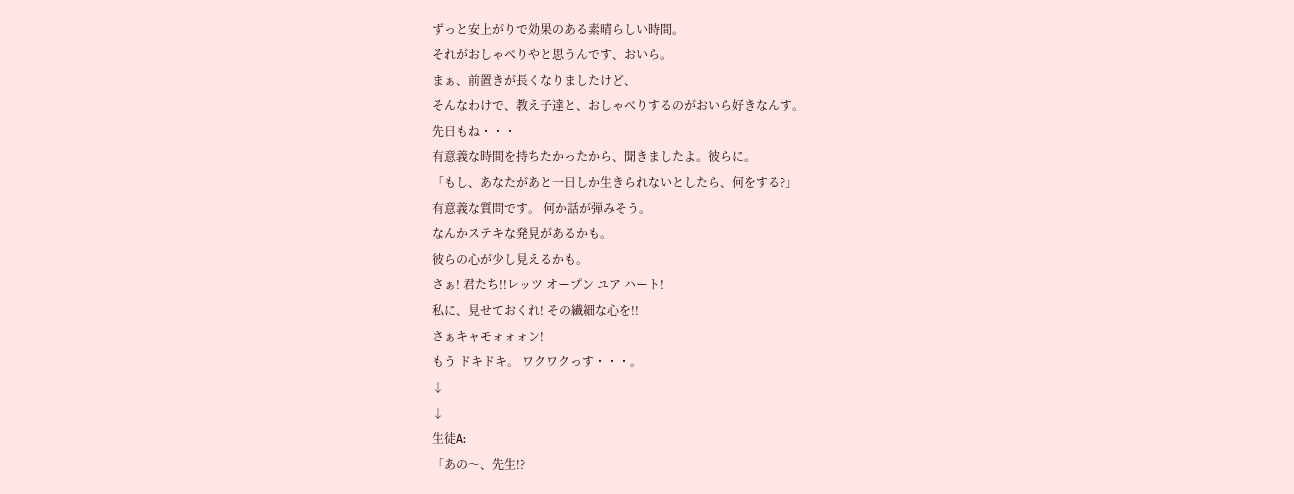ずっと安上がりで効果のある素晴らしい時間。
それがおしゃべりやと思うんです、おいら。
まぁ、前置きが長くなりましたけど、
そんなわけで、教え子達と、おしゃべりするのがおいら好きなんす。
先日もね・・・
有意義な時間を持ちたかったから、聞きましたよ。彼らに。
「もし、あなたがあと一日しか生きられないとしたら、何をする?」
有意義な質問です。 何か話が弾みそう。
なんかステキな発見があるかも。
彼らの心が少し見えるかも。
さぁ! 君たち!!レッツ オープン ユア ハート!
私に、見せておくれ! その繊細な心を!!
さぁキャモォォォン!
もう ドキドキ。 ワクワクっす・・・。
↓
↓
生徒A:
「あの〜、先生!?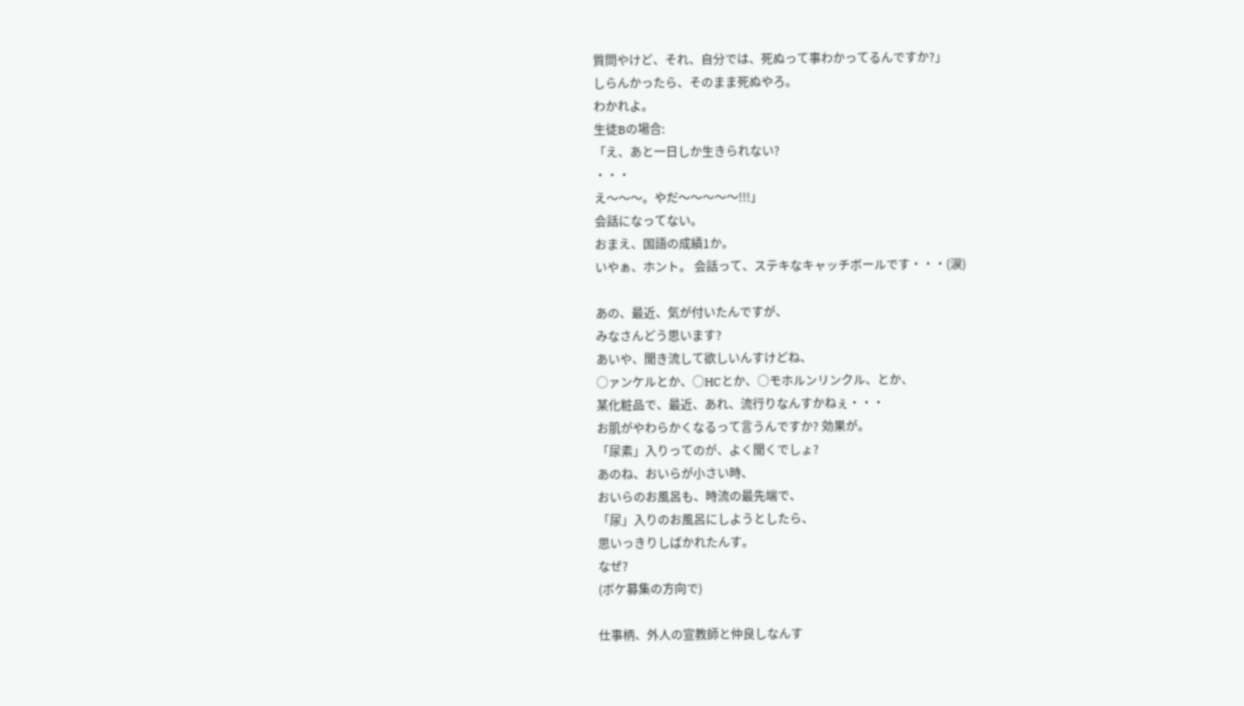質問やけど、それ、自分では、死ぬって事わかってるんですか?」
しらんかったら、そのまま死ぬやろ。
わかれよ。
生徒Bの場合:
「え、あと一日しか生きられない?
・・・
え〜〜〜。やだ〜〜〜〜〜!!!」
会話になってない。
おまえ、国語の成績1か。
いやぁ、ホント。 会話って、ステキなキャッチボールです・・・(涙)

あの、最近、気が付いたんですが、
みなさんどう思います?
あいや、聞き流して欲しいんすけどね、
○ァンケルとか、○HCとか、○モホルンリンクル、とか、
某化粧品で、最近、あれ、流行りなんすかねぇ・・・
お肌がやわらかくなるって言うんですか? 効果が。
「尿素」入りってのが、よく聞くでしょ?
あのね、おいらが小さい時、
おいらのお風呂も、時流の最先端で、
「尿」入りのお風呂にしようとしたら、
思いっきりしばかれたんす。
なぜ?
(ボケ募集の方向で)

仕事柄、外人の宣教師と仲良しなんす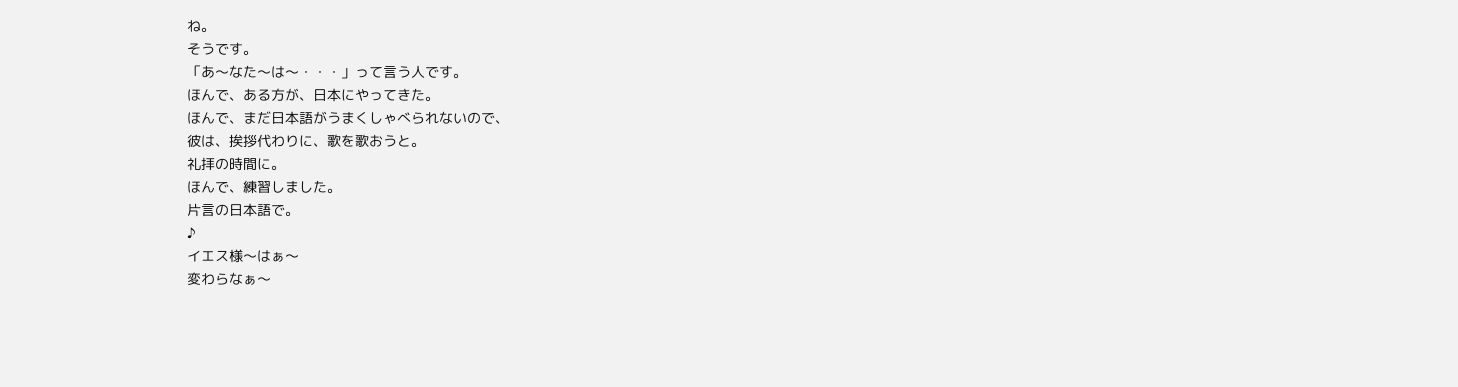ね。
そうです。
「あ〜なた〜は〜・・・」って言う人です。
ほんで、ある方が、日本にやってきた。
ほんで、まだ日本語がうまくしゃべられないので、
彼は、挨拶代わりに、歌を歌おうと。
礼拝の時間に。
ほんで、練習しました。
片言の日本語で。
♪
イエス様〜はぁ〜
変わらなぁ〜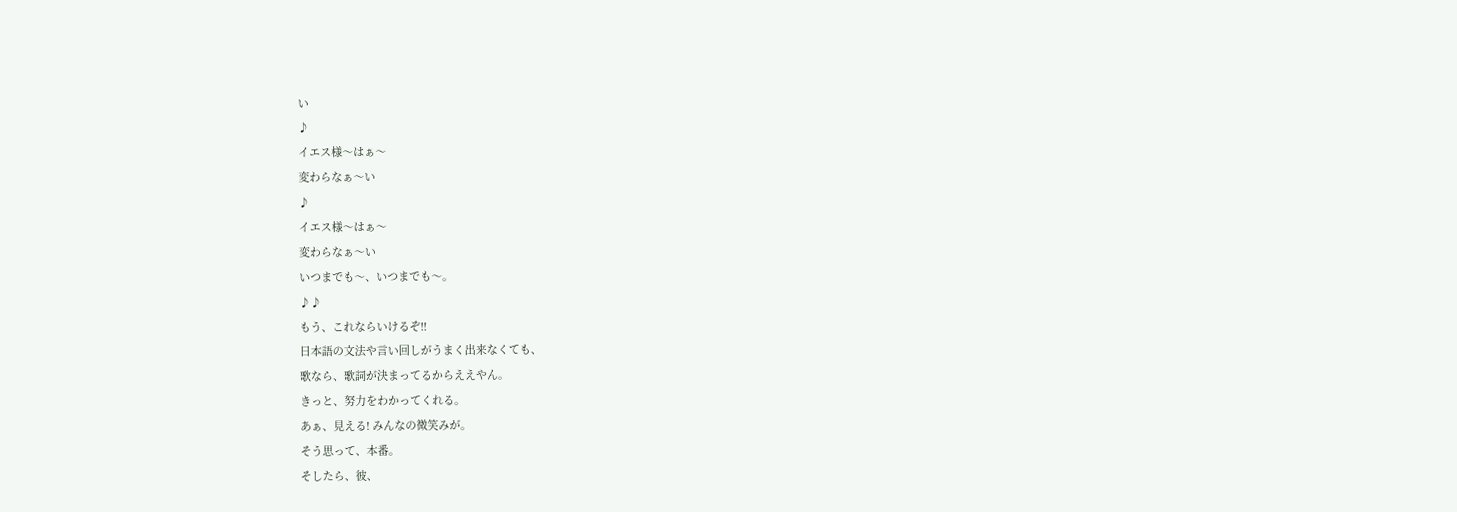い
♪
イエス様〜はぁ〜
変わらなぁ〜い
♪
イエス様〜はぁ〜
変わらなぁ〜い
いつまでも〜、いつまでも〜。
♪♪
もう、これならいけるぞ!!
日本語の文法や言い回しがうまく出来なくても、
歌なら、歌詞が決まってるからええやん。
きっと、努力をわかってくれる。
あぁ、見える! みんなの微笑みが。
そう思って、本番。
そしたら、彼、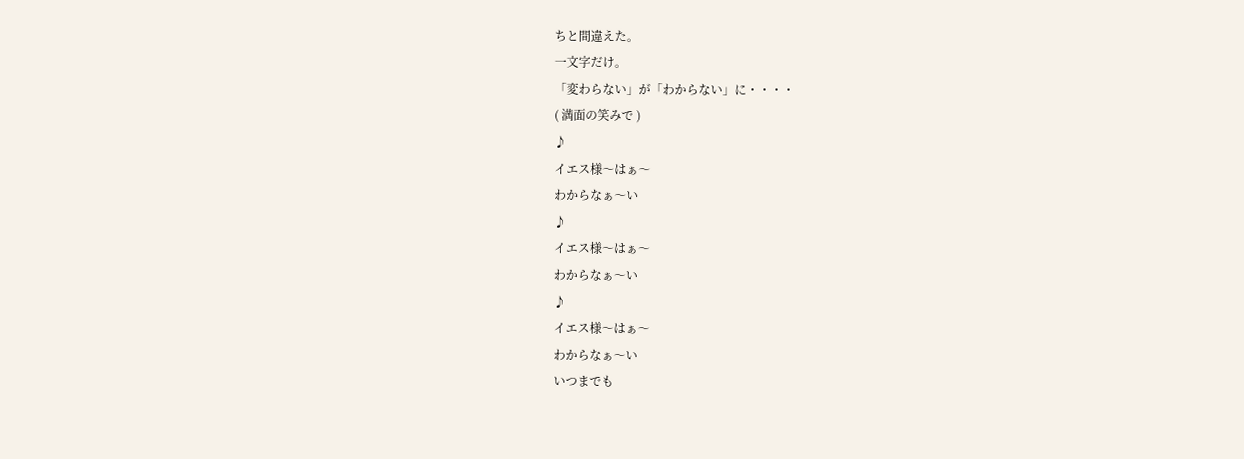ちと間違えた。
一文字だけ。
「変わらない」が「わからない」に・・・・
( 満面の笑みで )
♪
イエス様〜はぁ〜
わからなぁ〜い
♪
イエス様〜はぁ〜
わからなぁ〜い
♪
イエス様〜はぁ〜
わからなぁ〜い
いつまでも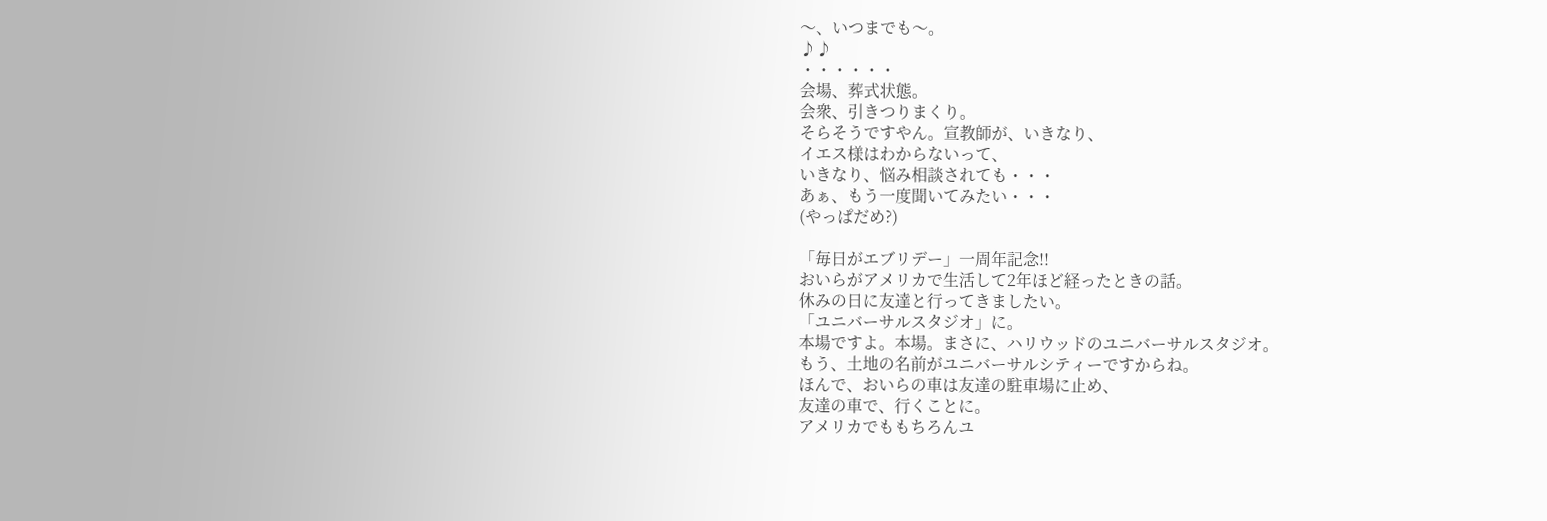〜、いつまでも〜。
♪♪
・・・・・・
会場、葬式状態。
会衆、引きつりまくり。
そらそうですやん。宣教師が、いきなり、
イエス様はわからないって、
いきなり、悩み相談されても・・・
あぁ、もう一度聞いてみたい・・・
(やっぱだめ?)

「毎日がエブリデー」一周年記念!!
おいらがアメリカで生活して2年ほど経ったときの話。
休みの日に友達と行ってきましたい。
「ユニバーサルスタジオ」に。
本場ですよ。本場。まさに、ハリウッドのユニバーサルスタジオ。
もう、土地の名前がユニバーサルシティーですからね。
ほんで、おいらの車は友達の駐車場に止め、
友達の車で、行くことに。
アメリカでももちろんユ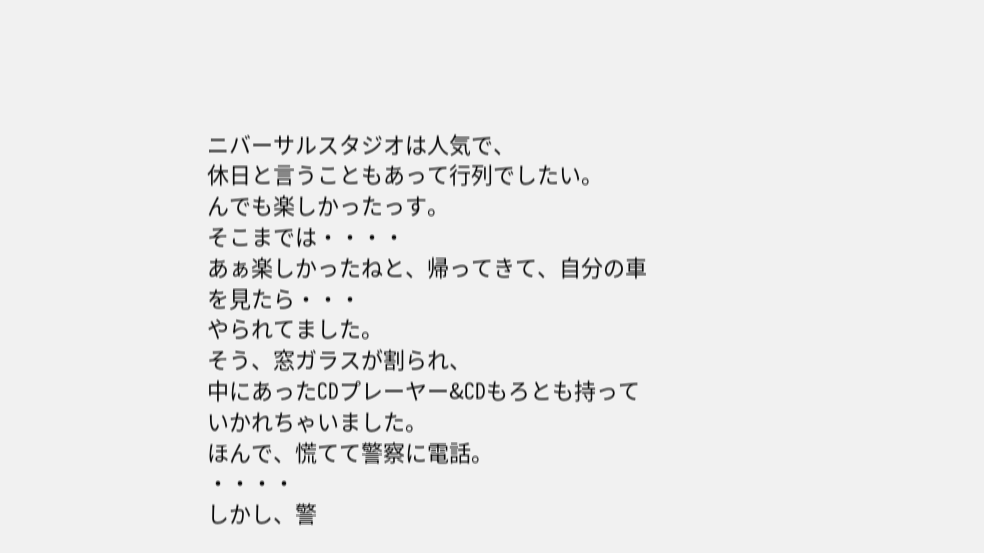ニバーサルスタジオは人気で、
休日と言うこともあって行列でしたい。
んでも楽しかったっす。
そこまでは・・・・
あぁ楽しかったねと、帰ってきて、自分の車を見たら・・・
やられてました。
そう、窓ガラスが割られ、
中にあったCDプレーヤー&CDもろとも持っていかれちゃいました。
ほんで、慌てて警察に電話。
・・・・
しかし、警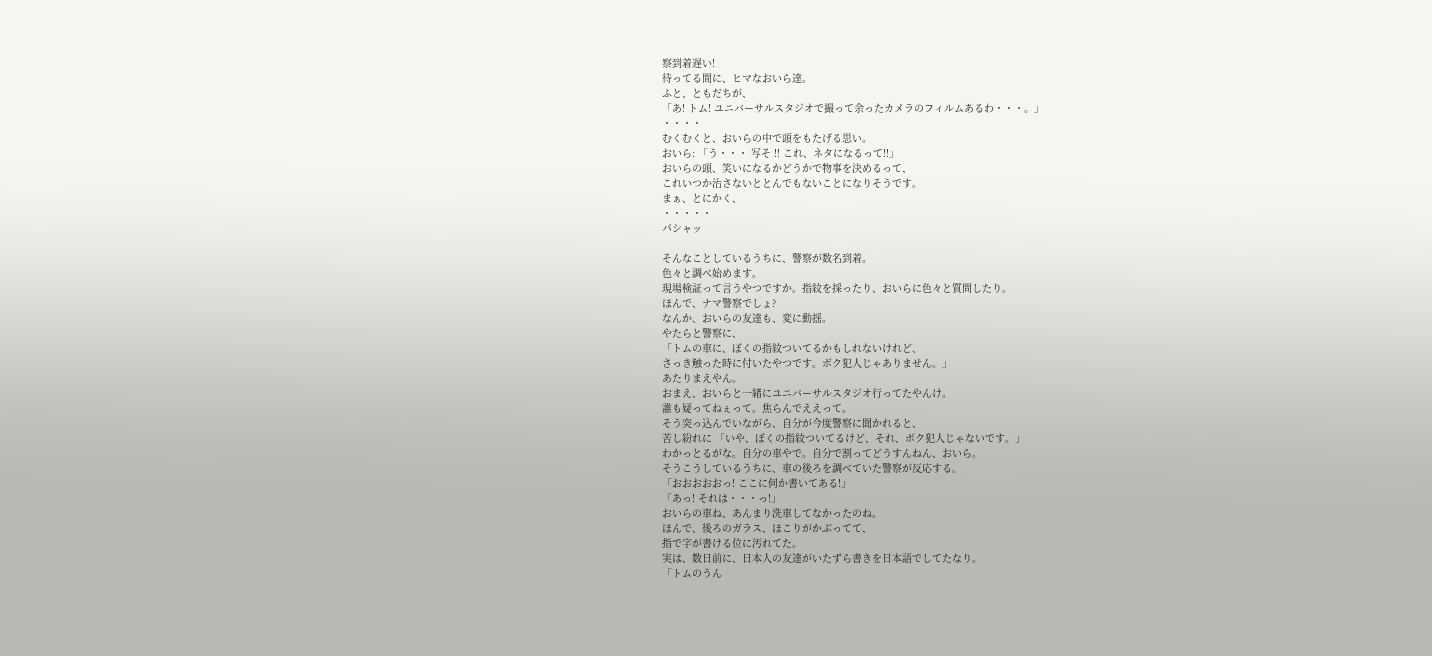察到着遅い!
待ってる間に、ヒマなおいら達。
ふと、ともだちが、
「あ! トム! ユニバーサルスタジオで撮って余ったカメラのフィルムあるわ・・・。」
・・・・
むくむくと、おいらの中で頭をもたげる思い。
おいら: 「う・・・ 写そ !! これ、ネタになるって!!」
おいらの頭、笑いになるかどうかで物事を決めるって、
これいつか治さないととんでもないことになりそうです。
まぁ、とにかく、
・・・・・
パシャッ

そんなことしているうちに、警察が数名到着。
色々と調べ始めます。
現場検証って言うやつですか。指紋を採ったり、おいらに色々と質問したり。
ほんで、ナマ警察でしょ?
なんか、おいらの友達も、変に動揺。
やたらと警察に、
「トムの車に、ぼくの指紋ついてるかもしれないけれど、
さっき触った時に付いたやつです。ボク犯人じゃありません。」
あたりまえやん。
おまえ、おいらと一緒にユニバーサルスタジオ行ってたやんけ。
誰も疑ってねぇって。焦らんでええって。
そう突っ込んでいながら、自分が今度警察に聞かれると、
苦し紛れに 「いや、ぼくの指紋ついてるけど、それ、ボク犯人じゃないです。」
わかっとるがな。自分の車やで。自分で割ってどうすんねん、おいら。
そうこうしているうちに、車の後ろを調べていた警察が反応する。
「おおおおおっ! ここに何か書いてある!」
「あっ! それは・・・っ!」
おいらの車ね、あんまり洗車してなかったのね。
ほんで、後ろのガラス、ほこりがかぶってて、
指で字が書ける位に汚れてた。
実は、数日前に、日本人の友達がいたずら書きを日本語でしてたなり。
「トムのうん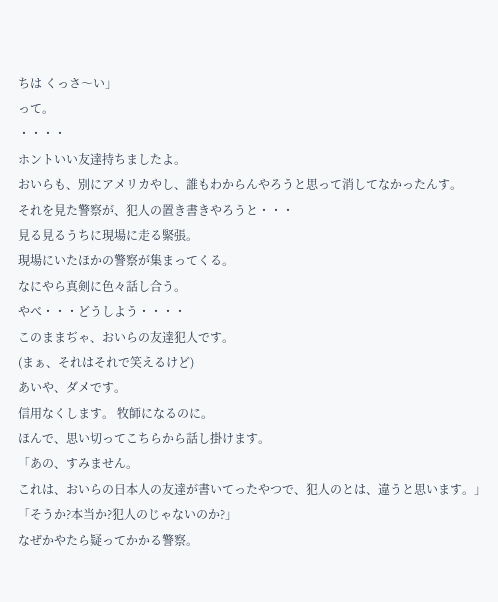ちは くっさ〜い」
って。
・・・・
ホントいい友達持ちましたよ。
おいらも、別にアメリカやし、誰もわからんやろうと思って消してなかったんす。
それを見た警察が、犯人の置き書きやろうと・・・
見る見るうちに現場に走る緊張。
現場にいたほかの警察が集まってくる。
なにやら真剣に色々話し合う。
やべ・・・どうしよう・・・・
このままぢゃ、おいらの友達犯人です。
(まぁ、それはそれで笑えるけど)
あいや、ダメです。
信用なくします。 牧師になるのに。
ほんで、思い切ってこちらから話し掛けます。
「あの、すみません。
これは、おいらの日本人の友達が書いてったやつで、犯人のとは、違うと思います。」
「そうか?本当か?犯人のじゃないのか?」
なぜかやたら疑ってかかる警察。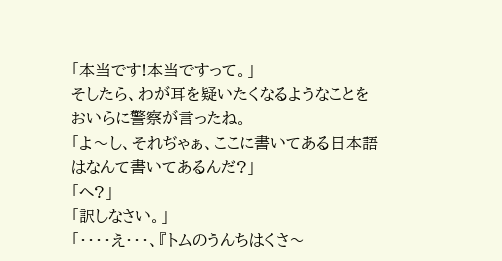「本当です!本当ですって。」
そしたら、わが耳を疑いたくなるようなことをおいらに警察が言ったね。
「よ〜し、それぢゃぁ、ここに書いてある日本語はなんて書いてあるんだ?」
「へ?」
「訳しなさい。」
「・・・・え・・・、『トムのうんちはくさ〜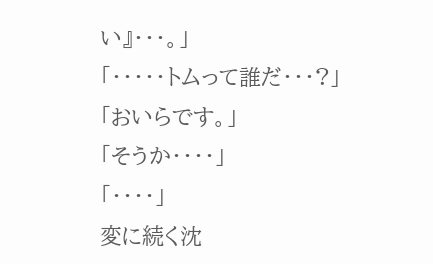い』・・・。」
「・・・・・トムって誰だ・・・?」
「おいらです。」
「そうか・・・・」
「・・・・」
変に続く沈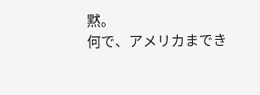黙。
何で、アメリカまでき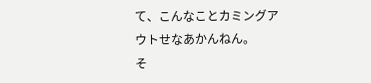て、こんなことカミングアウトせなあかんねん。
そ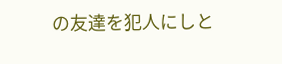の友達を犯人にしと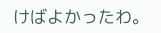けばよかったわ。